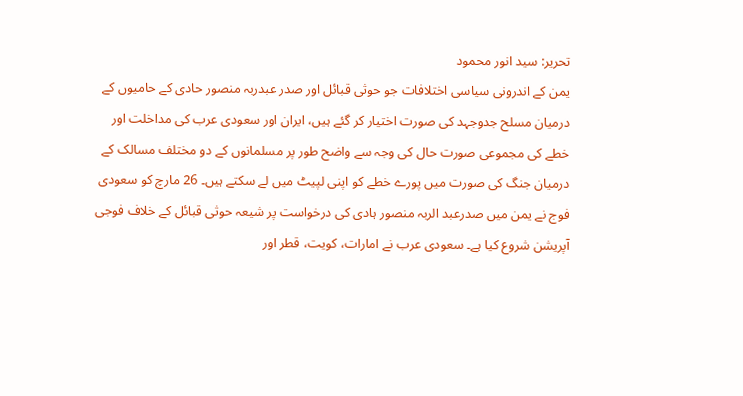تحریر: سید انور محمود
یمن کے اندرونی سیاسی اختلافات جو حوثی قبائل اور صدر عبدربہ منصور حادی کے حامیوں کے درمیان مسلح جدوجہد کی صورت اختیار کر گئے ہیں، ایران اور سعودی عرب کی مداخلت اور خطے کی مجموعی صورت حال کی وجہ سے واضح طور پر مسلمانوں کے دو مختلف مسالک کے درمیان جنگ کی صورت میں پورے خطے کو اپنی لپیٹ میں لے سکتے ہیں۔ 26 مارچ کو سعودی فوج نے یمن میں صدرعبد الربہ منصور ہادی کی درخواست پر شیعہ حوثی قبائل کے خلاف فوجی آپریشن شروع کیا ہے۔ سعودی عرب نے امارات، کویت، قطر اور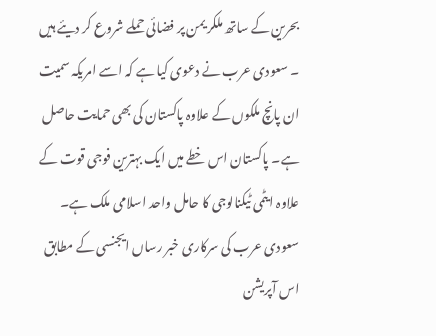بحرین کے ساتھ ملکر یمن پر فضائی حملے شروع کر دیئے ہیں ۔ سعودی عرب نے دعوی کیا ہے کہ اسے امریکہ سمیت ان پانچ ملکوں کے علاوہ پاکستان کی بھی حمایت حاصل ہے۔ پاکستان اس خطے میں ایک بہترین فوجی قوت کے علاوہ ایٹمی ٹیکنالوجی کا حامل واحد اسلامی ملک ہے۔ سعودی عرب کی سرکاری خبر رساں ایجنسی کے مطابق اس آپریشن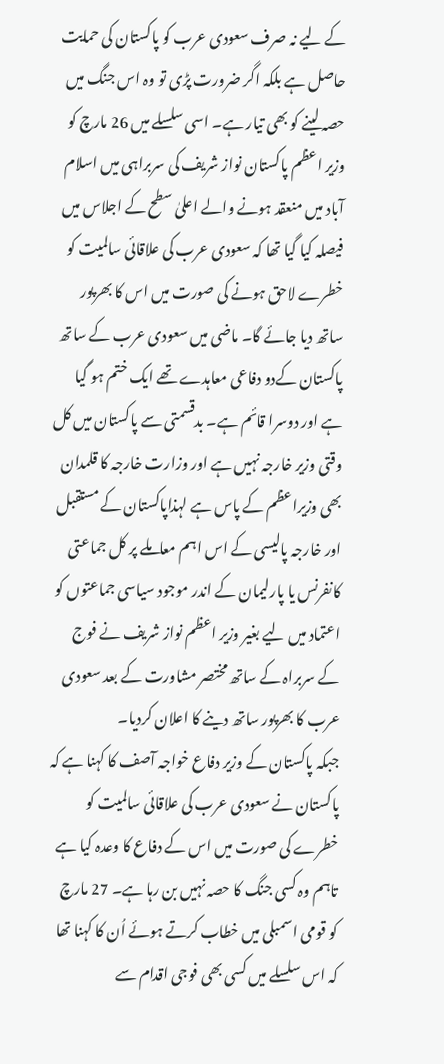کے لیے نہ صرف سعودی عرب کو پاکستان کی حمایت حاصل ہے بلکہ اگر ضرورت پڑی تو وہ اس جنگ میں حصہ لینے کو بھی تیار ہے۔ اسی سلسلے میں 26 مارچ کو وزیر اعظم پاکستان نواز شریف کی سربراہی میں اسلام آباد میں منعقد ہونے والے اعلیٰ سطح کے اجلاس میں فیصلہ کیا گیا تھا کہ سعودی عرب کی علاقائی سالمیت کو خطرے لاحق ہونے کی صورت میں اس کا بھرپور ساتھ دیا جائے گا۔ ماضی میں سعودی عرب کے ساتھ پاکستان کےدو دفاعی معاہدے تھے ایک ختم ہو گیا ہے اور دوسرا قائم ہے۔ بدقسمتی سے پاکستان میں کل وقتی وزیر خارجہ نہیں ہے اور وزارت خارجہ کا قلمدان بھی وزیراعظم کے پاس ہے لہذاپاکستان کے مستقبل اور خارجہ پالیسی کے اس اہم معاملے پر کل جماعتی کانفرنس یا پارلیمان کے اندر موجود سیاسی جماعتوں کو اعتماد میں لیے بغیر وزیر اعظم نواز شریف نے فوج کے سربراہ کے ساتھ مختصر مشاورت کے بعد سعودی عرب کا بھرپور ساتھ دینے کا اعلان کردیا۔
جبکہ پاکستان کے وزیر دفاع خواجہ آصف کا کہنا ہے کہ پاکستان نے سعودی عرب کی علاقائی سالمیت کو خطرے کی صورت میں اس کے دفاع کا وعدہ کیا ہے تاہم وہ کسی جنگ کا حصہ نہیں بن رہا ہے۔ 27 مارچ کو قومی اسمبلی میں خطاب کرتے ہوئے اُن کا کہنا تھا کہ اس سلسلے میں کسی بھی فوجی اقدام سے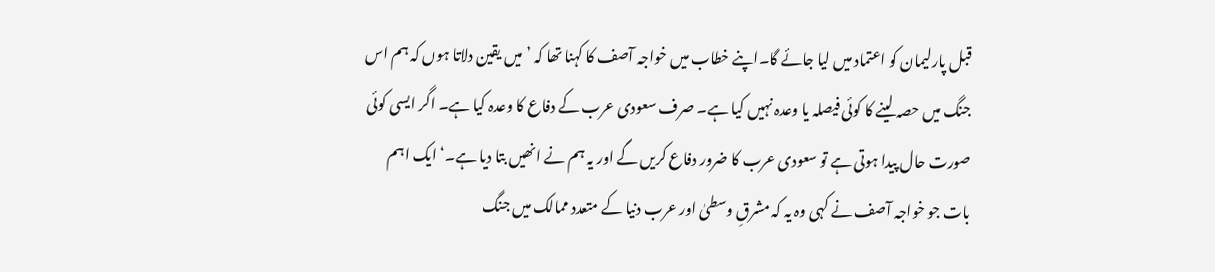قبل پارلیمان کو اعتماد میں لیا جائے گا۔اپنے خطاب میں خواجہ آصف کا کہنا تھا کہ ’میں یقین دلاتا ہوں کہ ہم اس جنگ میں حصہ لینے کا کوئی فیصلہ یا وعدہ نہیں کیا ہے۔ صرف سعودی عرب کے دفاع کا وعدہ کیا ہے۔ اگر ایسی کوئی صورت حال پیدا ہوتی ہے تو سعودی عرب کا ضرور دفاع کریں گے اور یہ ہم نے انھیں بتا دیا ہے۔‘ ایک اہم بات جو خواجہ آصف نے کہی وہ یہ کہ مشرقِ وسطیٰ اور عرب دنیا کے متعدد ممالک میں جنگ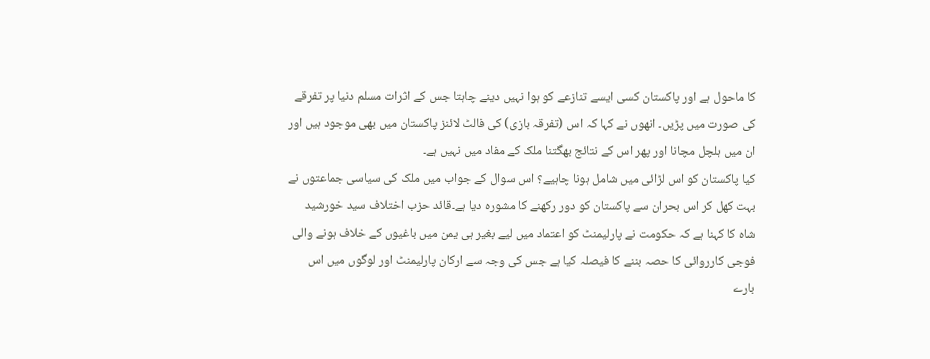کا ماحول ہے اور پاکستان کسی ایسے تنازعے کو ہوا نہیں دینے چاہتا جس کے اثرات مسلم دنیا پر تفرقے کی صورت میں پڑیں۔ انھوں نے کہا کہ اس (تفرقہ بازی) کی فالٹ لائنز پاکستان میں بھی موجود ہیں اور ان میں ہلچل مچانا اور پھر اس کے نتائج بھگتنا ملک کے مفاد میں نہیں ہے۔
کیا پاکستان کو اس لڑائی میں شامل ہونا چاہیے؟ اس سوال کے جواب میں ملک کی سیاسی جماعتوں نے بہت کھل کر اس بحران سے پاکستان کو دور رکھنے کا مشورہ دیا ہے۔قائد حزب اختلاف سید خورشید شاہ کا کہنا ہے کہ حکومت نے پارلیمنٹ کو اعتماد میں لیے بغیر ہی یمن میں باغیوں کے خلاف ہونے والی فوجی کارروائی کا حصہ بننے کا فیصلہ کیا ہے جس کی وجہ سے ارکان پارلیمنٹ اور لوگوں میں اس بارے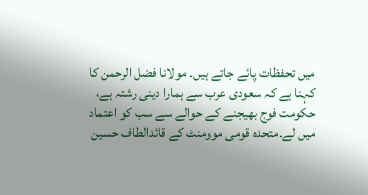میں تحفظات پائے جاتے ہیں۔ مولانا فضل الرحمن کا کہنا ہے کہ سعودی عرب سے ہمارا دینی رشتہ ہے، حکومت فوج بھیجنے کے حوالے سے سب کو اعتماد میں لے۔متحدہ قومی موومنٹ کے قائدالطاف حسین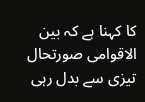کا کہنا ہے کہ بین الاقوامی صورتحال تیزی سے بدل رہی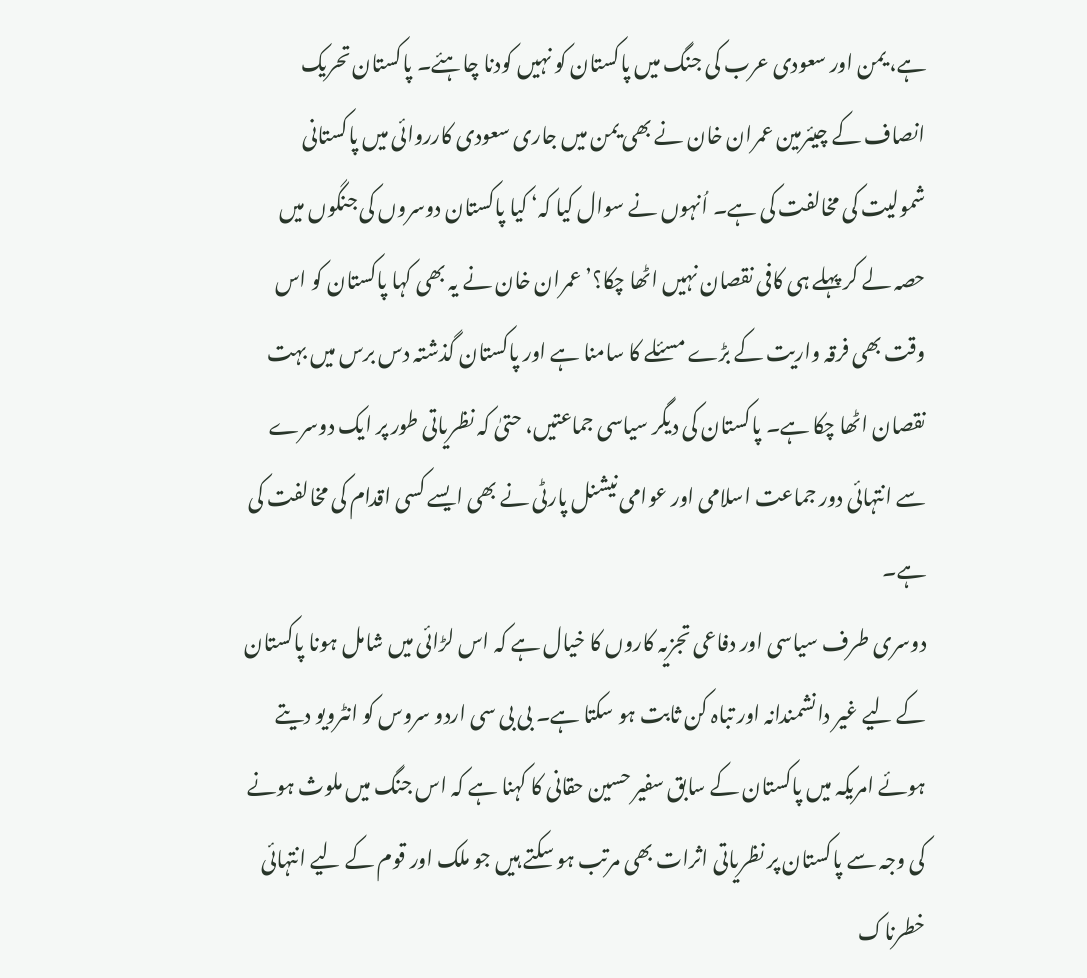ہے، یمن اور سعودی عرب کی جنگ میں پاکستان کو نہیں کودنا چاہئے۔ پاکستان تحریک انصاف کے چیئرمین عمران خان نے بھی یمن میں جاری سعودی کارروائی میں پاکستانی شمولیت کی مخالفت کی ہے۔ اُنہوں نے سوال کیا کہ‘ کیا پاکستان دوسروں کی جنگوں میں حصہ لے کر پہلے ہی کافی نقصان نہیں اٹھا چکا؟’ عمران خان نے یہ بھی کہا پاکستان کو اس وقت بھی فرقہ واریت کے بڑے مسئلے کا سامنا ہے اور پاکستان گذشتہ دس برس میں بہت نقصان اٹھا چکا ہے۔ پاکستان کی دیگر سیاسی جماعتیں، حتیٰ کہ نظریاتی طور پر ایک دوسرے سے انتہائی دور جماعت اسلامی اور عوامی نیشنل پارٹی نے بھی ایسے کسی اقدام کی مخالفت کی ہے۔
دوسری طرف سیاسی اور دفاعی تجزیہ کاروں کا خیال ہے کہ اس لڑائی میں شامل ہونا پاکستان کے لیے غیر دانشمندانہ اور تباہ کن ثابت ہو سکتا ہے۔ بی بی سی اردو سروس کو انٹرویو دیتے ہوئے امریکہ میں پاکستان کے سابق سفیر حسین حقانی کا کہنا ہے کہ اس جنگ میں ملوث ہونے کی وجہ سے پاکستان پر نظریاتی اثرات بھی مرتب ہو سکتے ہیں جو ملک اور قوم کے لیے انتہائی خطرناک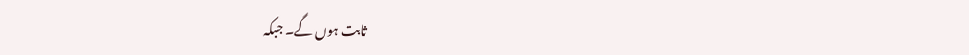ثابت ہوں گے۔ جبکہ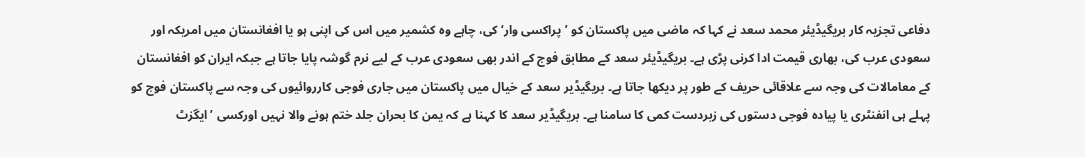دفاعی تجزیہ کار بریگیڈیئر محمد سعد نے کہا کہ ماضی میں پاکستان کو ’پراکسی وار‘ کی، چاہے وہ کشمیر میں اس کی اپنی ہو یا افغانستان میں امریکہ اور سعودی عرب کی، بھاری قیمت ادا کرنی پڑی ہے۔ بریگیڈیئر سعد کے مطابق فوج کے اندر بھی سعودی عرب کے لیے نرم گوشہ پایا جاتا ہے جبکہ ایران کو افغانستان کے معامالات کی وجہ سے علاقائی حریف کے طور پر دیکھا جاتا ہے۔ بریگیڈیر سعد کے خیال میں پاکستان میں جاری فوجی کارروائیوں کی وجہ سے پاکستان فوج کو پہلے ہی انفنٹری یا پیادہ فوجی دستوں کی زبردست کمی کا سامنا ہے۔ بریگیڈیر سعد کا کہنا ہے کہ یمن کا بحران جلد ختم ہونے والا نہیں اورکسی ’ایگزٹ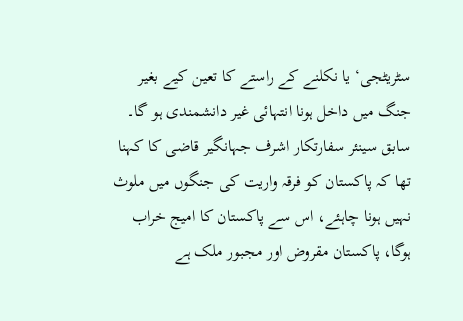سٹریٹجی‘ یا نکلنے کے راستے کا تعین کیے بغیر جنگ میں داخل ہونا انتہائی غیر دانشمندی ہو گا۔
سابق سینئر سفارتکار اشرف جہانگیر قاضی کا کہنا تھا کہ پاکستان کو فرقہ واریت کی جنگوں میں ملوث نہیں ہونا چاہئے، اس سے پاکستان کا امیج خراب ہوگا، پاکستان مقروض اور مجبور ملک ہے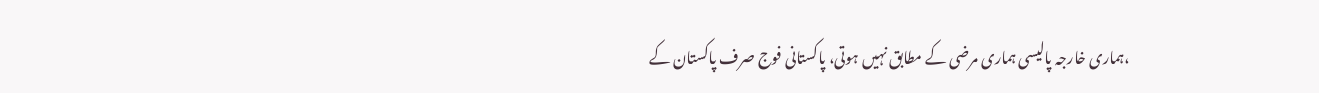،ہماری خارجہ پالیسی ہماری مرضی کے مطابق نہیں ہوتی، پاکستانی فوج صرف پاکستان کے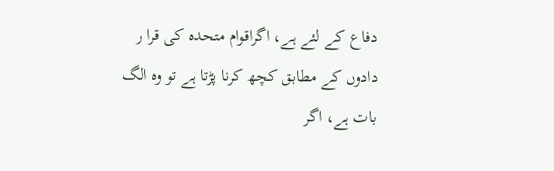دفاع کے لئے ہے، اگراقوام متحدہ کی قرا ر دادوں کے مطابق کچھ کرنا پڑتا ہے تو وہ الگ بات ہے، اگر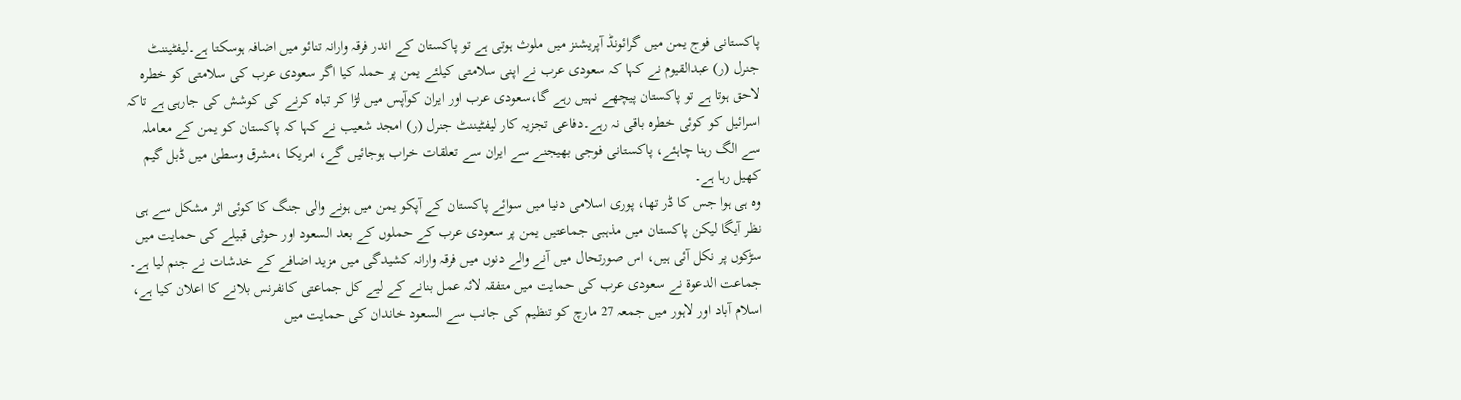پاکستانی فوج یمن میں گرائونڈ آپریشنز میں ملوث ہوتی ہے تو پاکستان کے اندر فرقہ وارانہ تنائو میں اضافہ ہوسکتا ہے۔لیفٹیننٹ جنرل (ر) عبدالقیوم نے کہا کہ سعودی عرب نے اپنی سلامتی کیلئے یمن پر حملہ کیا اگر سعودی عرب کی سلامتی کو خطرہ لاحق ہوتا ہے تو پاکستان پیچھے نہیں رہے گا،سعودی عرب اور ایران کوآپس میں لڑا کر تباہ کرنے کی کوشش کی جارہی ہے تاکہ اسرائیل کو کوئی خطرہ باقی نہ رہے۔دفاعی تجزیہ کار لیفٹیننٹ جنرل (ر) امجد شعیب نے کہا کہ پاکستان کو یمن کے معاملہ سے الگ رہنا چاہئے، پاکستانی فوجی بھیجنے سے ایران سے تعلقات خراب ہوجائیں گے، امریکا ،مشرق وسطیٰ میں ڈبل گیم کھیل رہا ہے۔
وہ ہی ہوا جس کا ڈر تھا، پوری اسلامی دنیا میں سوائے پاکستان کے آپکو یمن میں ہونے والی جنگ کا کوئی اثر مشکل سے ہی نظر آیگا لیکن پاکستان میں مذہبی جماعتیں یمن پر سعودی عرب کے حملوں کے بعد السعود اور حوثی قبیلے کی حمایت میں سڑکوں پر نکل آئی ہیں، اس صورتحال میں آنے والے دنوں میں فرقہ وارانہ کشیدگی میں مزید اضافے کے خدشات نے جنم لیا ہے۔ جماعت الدعوۃ نے سعودی عرب کی حمایت میں متفقہ لائہ عمل بنانے کے لیے کل جماعتی کانفرنس بلانے کا اعلان کیا ہے، اسلام آباد اور لاہور میں جمعہ 27 مارچ کو تنظیم کی جانب سے السعود خاندان کی حمایت میں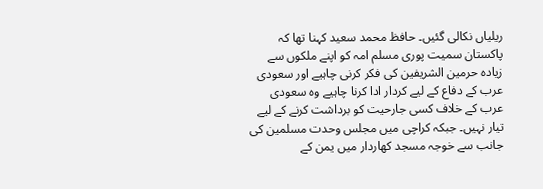ریلیاں نکالی گئیں۔ حافظ محمد سعید کہنا تھا کہ پاکستان سمیت پوری مسلم امہ کو اپنے ملکوں سے زیادہ حرمین الشریفین کی فکر کرنی چاہیے اور سعودی عرب کے دفاع کے لیے کردار ادا کرنا چاہیے وہ سعودی عرب کے خلاف کسی جارحیت کو برداشت کرنے کے لیے تیار نہیں۔ جبکہ کراچی میں مجلس وحدت مسلمین کی جانب سے خوجہ مسجد کھاردار میں یمن کے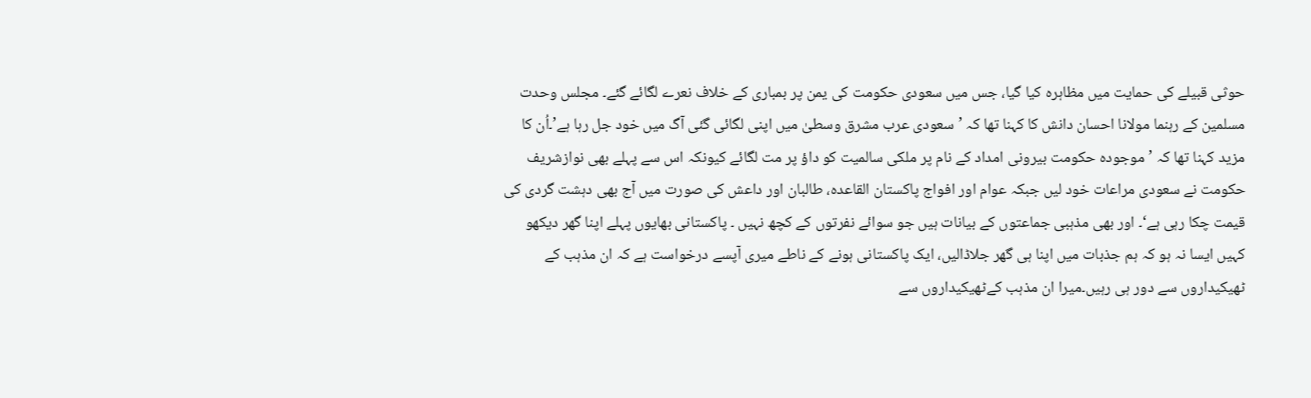حوثی قبیلے کی حمایت میں مظاہرہ کیا گیا، جس میں سعودی حکومت کی یمن پر بمباری کے خلاف نعرے لگائے گئے۔ مجلس وحدت مسلمین کے رہنما مولانا احسان دانش کا کہنا تھا کہ ’سعودی عرب مشرق وسطیٰ میں اپنی لگائی گئی آگ میں خود جل رہا ہے’۔اُن کا مزید کہنا تھا کہ ’موجودہ حکومت بیرونی امداد کے نام پر ملکی سالمیت کو داؤ پر مت لگائے کیونکہ اس سے پہلے بھی نوازشریف حکومت نے سعودی مراعات خود لیں جبکہ عوام اور افواج پاکستان القاعدہ، طالبان اور داعش کی صورت میں آج بھی دہشت گردی کی قیمت چکا رہی ہے‘۔ اور بھی مذہبی جماعتوں کے بیانات ہیں جو سوائے نفرتوں کے کچھ نہیں ۔ پاکستانی بھایوں پہلے اپنا گھر دیکھو کہیں ایسا نہ ہو کہ ہم جذبات میں اپنا ہی گھر جلاڈالیں، ایک پاکستانی ہونے کے ناطے میری آپسے درخواست ہے کہ ان مذہب کے ٹھیکیداروں سے دور ہی رہیں۔میرا ان مذہب کےٹھیکیداروں سے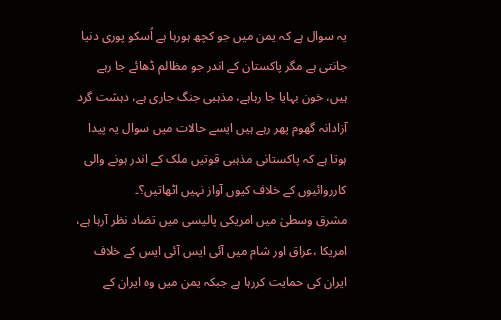یہ سوال ہے کہ یمن میں جو کچھ ہورہا ہے اُسکو پوری دنیا جانتی ہے مگر پاکستان کے اندر جو مظالم ڈھائے جا رہے ہیں، خون بہایا جا رہاہے، مذہبی جنگ جاری ہے، دہشت گرد آزادانہ گھوم پھر رہے ہیں ایسے حالات میں سوال یہ پیدا ہوتا ہے کہ پاکستانی مذہبی قوتیں ملک کے اندر ہونے والی کارروائیوں کے خلاف کیوں آواز نہیں اٹھاتیں؟۔
مشرق وسطیٰ میں امریکی پالیسی میں تضاد نظر آرہا ہے، امریکا ،عراق اور شام میں آئی ایس آئی ایس کے خلاف ایران کی حمایت کررہا ہے جبکہ یمن میں وہ ایران کے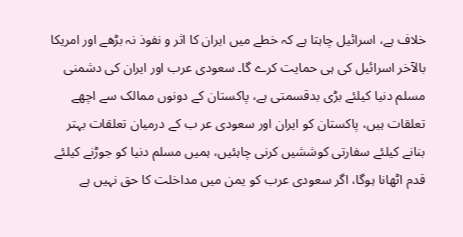خلاف ہے، اسرائیل چاہتا ہے کہ خطے میں ایران کا اثر و نفوذ نہ بڑھے اور امریکا بالآخر اسرائیل کی ہی حمایت کرے گا۔ سعودی عرب اور ایران کی دشمنی مسلم دنیا کیلئے بڑی بدقسمتی ہے، پاکستان کے دونوں ممالک سے اچھے تعلقات ہیں، پاکستان کو ایران اور سعودی عر ب کے درمیان تعلقات بہتر بنانے کیلئے سفارتی کوششیں کرنی چاہئیں، ہمیں مسلم دنیا کو جوڑنے کیلئے قدم اٹھانا ہوگا، اگر سعودی عرب کو یمن میں مداخلت کا حق نہیں ہے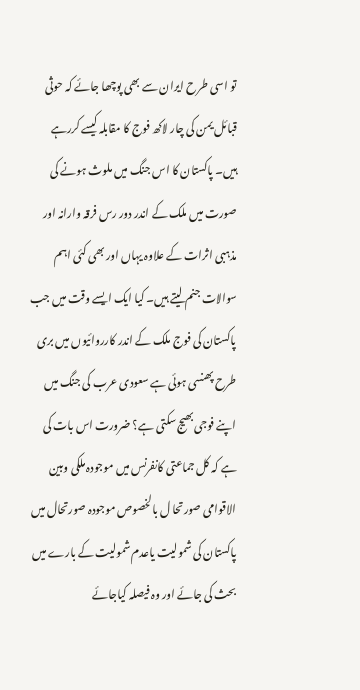تو اسی طرح ایران سے بھی پوچھا جائے کہ حوثی قبائل یمن کی چار لاکھ فوج کا مقابلہ کیسے کررہے ہیں۔ پاکستان کا اس جنگ میں ملوث ہونے کی صورت میں ملک کے اندر دور رس فرقہ وارانہ اور مذہبی اثرات کے علاوہ یہاں اور بھی کئی اہم سوالات جنم لیتے ہیں۔ کیا ایک ایسے وقت میں جب پاکستان کی فوج ملک کے اندر کارروائیوں میں بری طرح پھنسی ہوئی ہے سعودی عرب کی جنگ میں اپنے فوجی بھیج سکتی ہے؟ ضرورت اس بات کی ہے کہ کل جماعتی کانفرنس میں موجودہ ملکی وبین الاقوامی صورتحا ل بالخصوص موجودہ صورتحال میں پاکستان کی شمولیت یاعدم شمولیت کے بارے میں بحث کی جائے اور وہ فیصلہ کیاجائے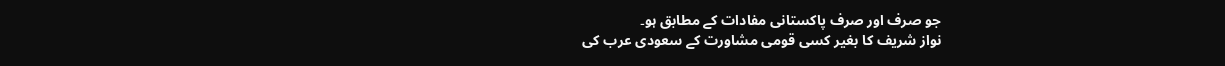جو صرف اور صرف پاکستانی مفادات کے مطابق ہو۔
نواز شریف کا بغیر کسی قومی مشاورت کے سعودی عرب کی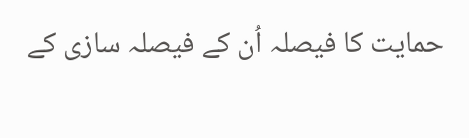حمایت کا فیصلہ اُن کے فیصلہ سازی کے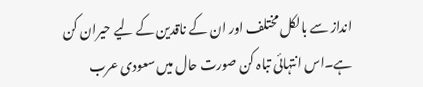انداز سے بالکل مختلف اور ان کے ناقدین کے لیے حیران کن ہے۔اس انتہائی تباہ کن صورت حال میں سعودی عرب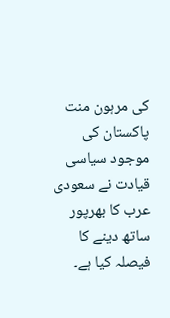کی مرہون منت پاکستان کی موجود سیاسی قیادت نے سعودی عرب کا بھرپور ساتھ دینے کا فیصلہ کیا ہے۔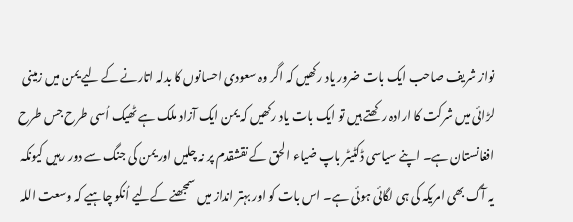نواز شریف صاحب ایک بات ضرور یاد رکھیں کہ اگر وہ سعودی احسانوں کا بدلہ اتارنے کے لیے یمن میں زمینی لڑائی میں شرکت کا ارادہ رکھتے ہیں تو ایک بات یاد رکھیں کہ یمن ایک آزاد ملک ہے ٹھیک اُسی طرح جس طرح افغانستان ہے۔ اپنے سیاسی ڈکٹیٹر باپ ضیاء الحق کے نقشقدم پر نہ چلیں اور یمن کی جنگ سے دور رہیں کیونکہ یہ آگ بھی امریکہ کی ہی لگائی ہوئی ہے۔ اس بات کو اور بہتر انداز میں سمجھنے کےلیے اُنکو چاہیے کہ وسعت اللہ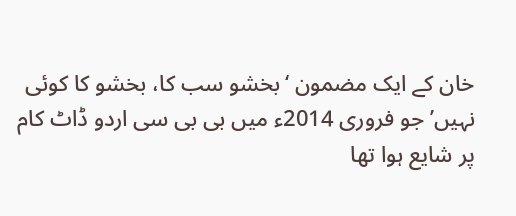خان کے ایک مضمون ‘بخشو سب کا، بخشو کا کوئی نہیں’ جو فروری 2014ء میں بی بی سی اردو ڈاٹ کام پر شایع ہوا تھا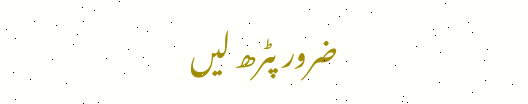ضرور پٹرھ لیں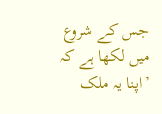جس کے شروع میں لکھا ہے کہ ’اپنا یہ ملک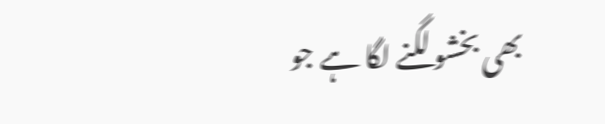بھی بخشو لگنے لگا ہے جو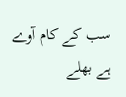سب کے کام آوے ہے بھلے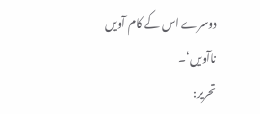دوسرے اس کے کام آویں ناآویں‘۔
تحریر: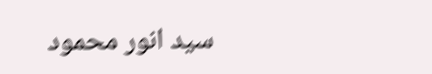سید انور محمود